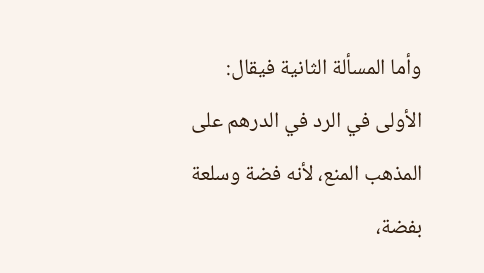وأما المسألة الثانية فيقال: الأولى في الرد في الدرهم على المذهب المنع، لأنه فضة وسلعة بفضة،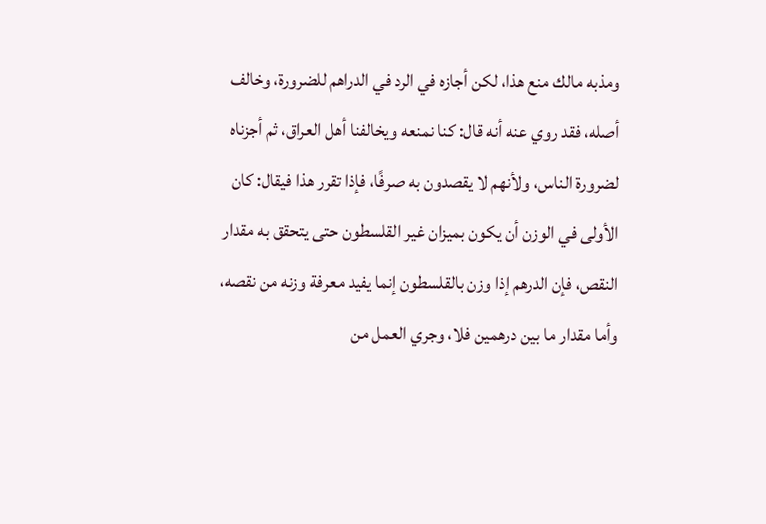ومذبه مالك منع هذا، لكن أجازه في الرد في الدراهم للضرورة، وخالف أصله، فقد روي عنه أنه قال: كنا نمنعه ويخالفنا أهل العراق، ثم أجزناه لضرورة الناس، ولأنهم لا يقصدون به صرفًا، فإذا تقرر هذا فيقال: كان الأولى في الوزن أن يكون بميزان غير القلسطون حتى يتحقق به مقدار النقص، فإن الدرهم إذا وزن بالقلسطون إنما يفيد معرفة وزنه من نقصه، وأما مقدار ما بين درهمين فلا، وجري العمل من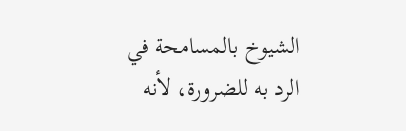الشيوخ بالمسامحة في الرد به للضرورة، لأنه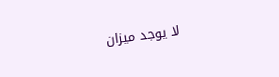لا يوجد ميزان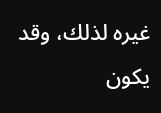غيره لذلك، وقد يكون